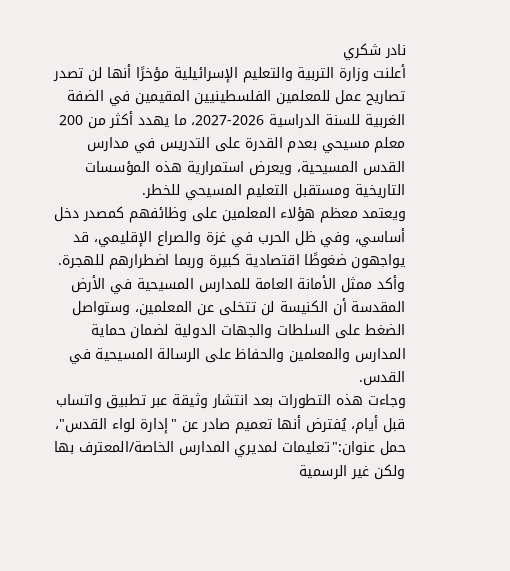نادر شكري
أعلنت وزارة التربية والتعليم الإسرائيلية مؤخرًا أنها لن تصدر تصاريح عمل للمعلمين الفلسطينيين المقيمين في الضفة الغربية للسنة الدراسية 2026-2027، ما يهدد أكثر من 200 معلم مسيحي بعدم القدرة على التدريس في مدارس القدس المسيحية، ويعرض استمرارية هذه المؤسسات التاريخية ومستقبل التعليم المسيحي للخطر.
ويعتمد معظم هؤلاء المعلمين على وظائفهم كمصدر دخل أساسي، وفي ظل الحرب في غزة والصراع الإقليمي، قد يواجهون ضغوطًا اقتصادية كبيرة وربما اضطرارهم للهجرة. وأكد ممثل الأمانة العامة للمدارس المسيحية في الأرض المقدسة أن الكنيسة لن تتخلى عن المعلمين، وستواصل الضغط على السلطات والجهات الدولية لضمان حماية المدارس والمعلمين والحفاظ على الرسالة المسيحية في القدس.
وجاءت هذه التطورات بعد انتشار وثيقة عبر تطبيق واتساب قبل أيام، يُفترض أنها تعميم صادر عن "إدارة لواء القدس"، حمل عنوان:"تعليمات لمديري المدارس الخاصة/المعترف بها ولكن غير الرسمية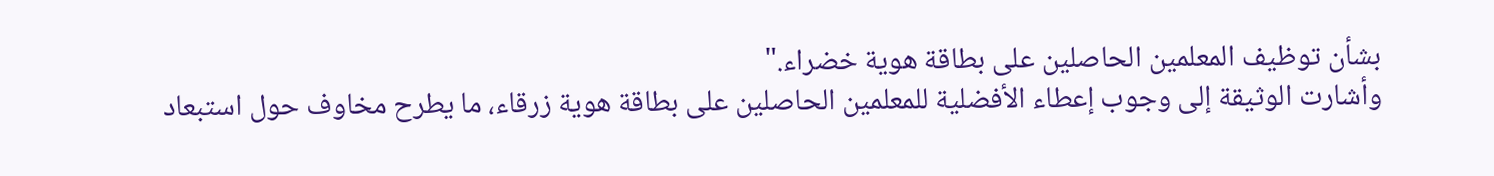بشأن توظيف المعلمين الحاصلين على بطاقة هوية خضراء."
وأشارت الوثيقة إلى وجوب إعطاء الأفضلية للمعلمين الحاصلين على بطاقة هوية زرقاء، ما يطرح مخاوف حول استبعاد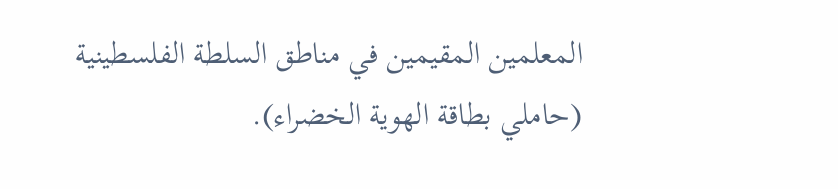المعلمين المقيمين في مناطق السلطة الفلسطينية (حاملي بطاقة الهوية الخضراء).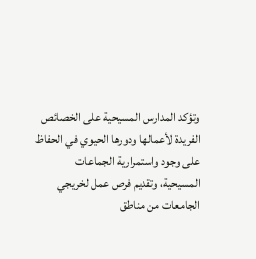وتؤكد المدارس المسيحية على الخصائص الفريدة لأعمالها ودورها الحيوي في الحفاظ على وجود واستمرارية الجماعات المسيحية، وتقديم فرص عمل لخريجي الجامعات من مناطق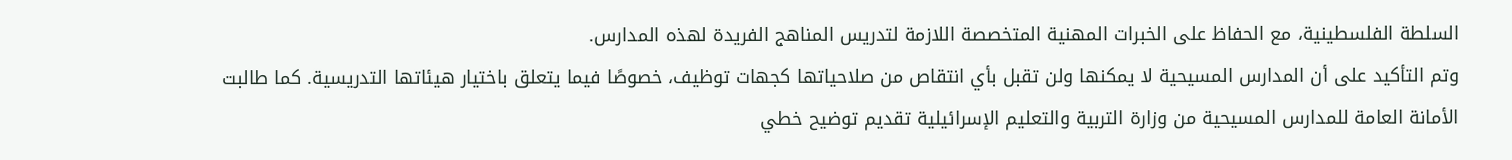السلطة الفلسطينية، مع الحفاظ على الخبرات المهنية المتخصصة اللازمة لتدريس المناهج الفريدة لهذه المدارس.
وتم التأكيد على أن المدارس المسيحية لا يمكنها ولن تقبل بأي انتقاص من صلاحياتها كجهات توظيف، خصوصًا فيما يتعلق باختيار هيئاتها التدريسية. كما طالبت الأمانة العامة للمدارس المسيحية من وزارة التربية والتعليم الإسرائيلية تقديم توضيح خطي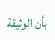بأن الوثيقة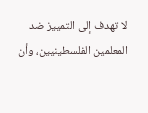لا تهدف إلى التمييز ضد المعلمين الفلسطينيين، وأن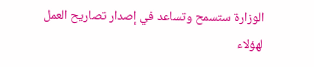الوزارة ستسمح وتساعد في إصدار تصاريح العمل لهؤلاء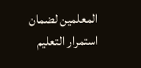المعلمين لضمان استمرار التعليم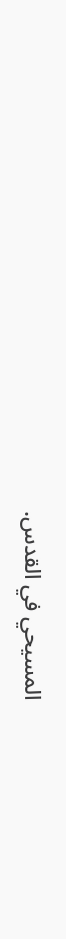المسيحي في القدس.